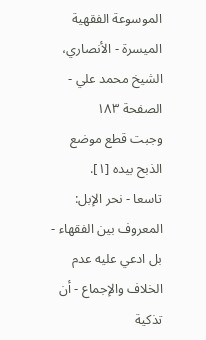الموسوعة الفقهية الميسرة - الأنصاري، الشيخ محمد علي - الصفحة ١٨٣
وجبت قطع موضع الذبح بيده [١].
تاسعا - نحر الإبل: المعروف بين الفقهاء - بل ادعي عليه عدم الخلاف والإجماع - أن تذكية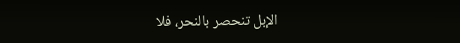الإبل تنحصر بالنحر، فلا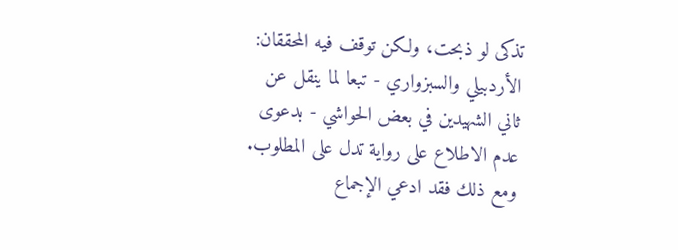تذكى لو ذبحت، ولكن توقف فيه المحققان: الأردبيلي والسبزواري - تبعا لما ينقل عن ثاني الشهيدين في بعض الحواشي - بدعوى عدم الاطلاع على رواية تدل على المطلوب.
ومع ذلك فقد ادعي الإجماع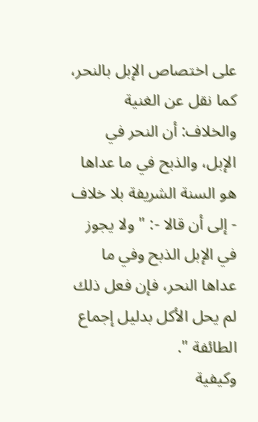على اختصاص الإبل بالنحر، كما نقل عن الغنية والخلاف: أن النحر في الإبل، والذبح في ما عداها هو السنة الشريفة بلا خلاف - إلى أن قالا -: " ولا يجوز في الإبل الذبح وفي ما عداها النحر، فإن فعل ذلك لم يحل الأكل بدليل إجماع الطائفة ".
وكيفية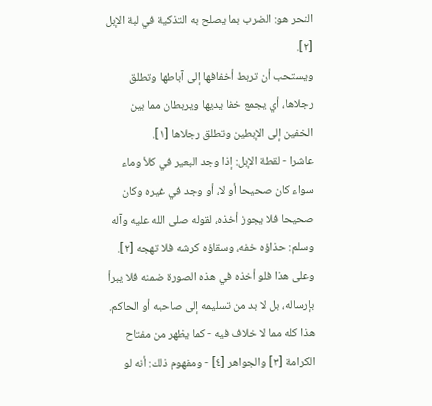النحر هو: الضرب بما يصلح به التذكية في لبة الإبل [٢].
ويستحب أن تربط أخفافها إلى آباطها وتطلق رجلاها، أي يجمع خفا يديها ويربطان مما بين الخفين إلى الإبطين وتطلق رجلاها [١].
عاشرا - لقطة الإبل: إذا وجد البعير في كلأ وماء سواء كان صحيحا أو لا، أو وجد في غيره وكان صحيحا فلا يجوز أخذه، لقوله صلى الله عليه وآله وسلم: حذاؤه خفه، وسقاؤه كرشه فلا تهجه [٢].
وعلى هذا فلو أخذه في هذه الصورة ضمنه فلا يبرأ بإرساله، بل لا بد من تسليمه إلى صاحبه أو الحاكم.
هذا كله مما لا خلاف فيه - كما يظهر من مفتاح الكرامة [٣] والجواهر [٤] - ومفهوم ذلك: أنه لو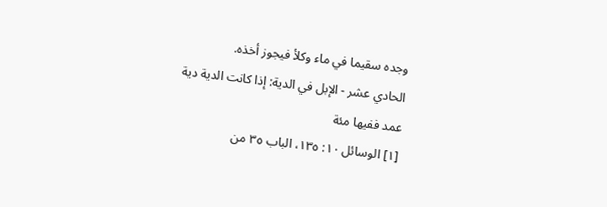وجده سقيما في ماء وكلأ فيجوز أخذه.
الحادي عشر - الإبل في الدية: إذا كانت الدية دية عمد ففيها مئة
[١] الوسائل ١٠: ١٣٥، الباب ٣٥ من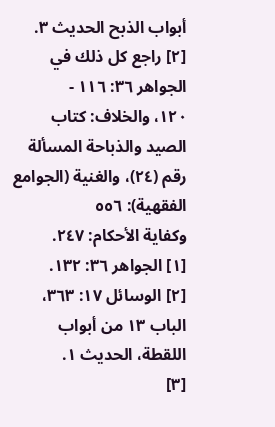أبواب الذبح الحديث ٣.
[٢] راجع كل ذلك في الجواهر ٣٦: ١١٦ -
١٢٠، والخلاف: كتاب الصيد والذباحة المسألة
رقم (٢٤)، والغنية (الجوامع الفقهية): ٥٥٦
وكفاية الأحكام: ٢٤٧.
[١] الجواهر ٣٦: ١٣٢.
[٢] الوسائل ١٧: ٣٦٣، الباب ١٣ من أبواب
اللقطة، الحديث ١.
[٣]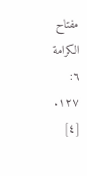مفتاح الكرامة ٦: ١٢٧.
[٤]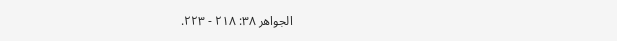الجواهر ٣٨: ٢١٨ - ٢٢٣.